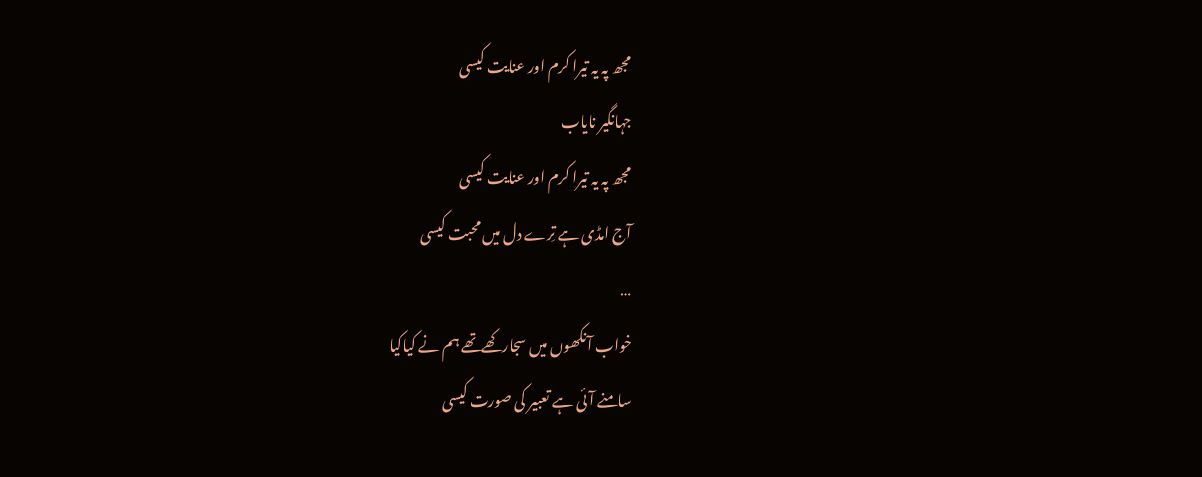مجھ پہ یہ تیرا کرم اور عنایت کیسی
جہانگیر نایاب
مجھ پہ یہ تیرا کرم اور عنایت کیسی
آج امڈی ہے تِرے دل میں محبت کیسی
…
خواب آنکھوں میں سجارکھےتھے ہم نے کیاکیا
سامنے آئی ہے تعبیر کی صورت کیسی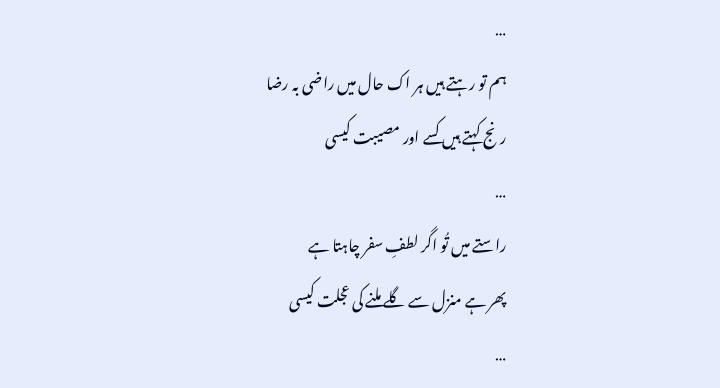…
ہم تو رہتے ہیں ہر اک حال میں راضی بہ رضا
رنج کہتے ہیں کسے اور مصیبت کیسی
…
راستے میں تُو اگر لطفِ سفر چاہتا ہے
پھر ہے منزل سے گلے ملنے کی عجلت کیسی
…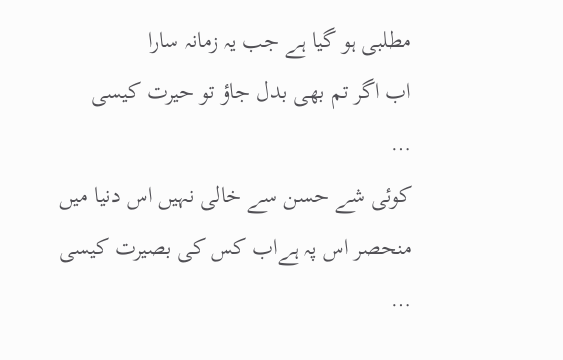مطلبی ہو گیا ہے جب یہ زمانہ سارا
اب اگر تم بھی بدل جاؤ تو حیرت کیسی
…
کوئی شے حسن سے خالی نہیں اس دنیا میں
منحصر اس پہ ہےاب کس کی بصیرت کیسی
…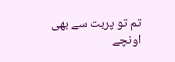تم تو پربت سے بھی اونچے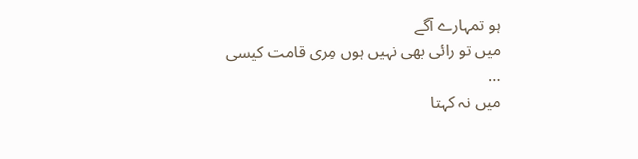ہو تمہارے آگے
میں تو رائی بھی نہیں ہوں مِری قامت کیسی
…
میں نہ کہتا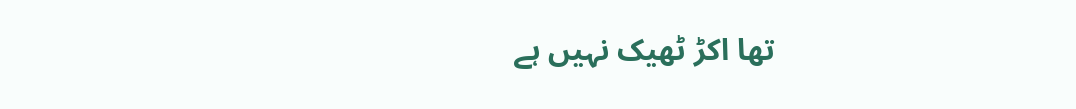تھا اکڑ ٹھیک نہیں ہے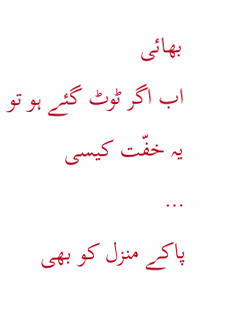بھائی
اب اگر ٹوٹ گئے ہو تو یہ خفّت کیسی
…
پاکے منزل کو بھی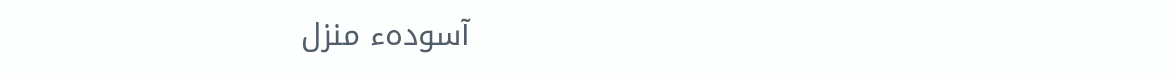آسودہء منزل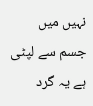نہیں میں
جسم سے لپٹی ہے یہ گرد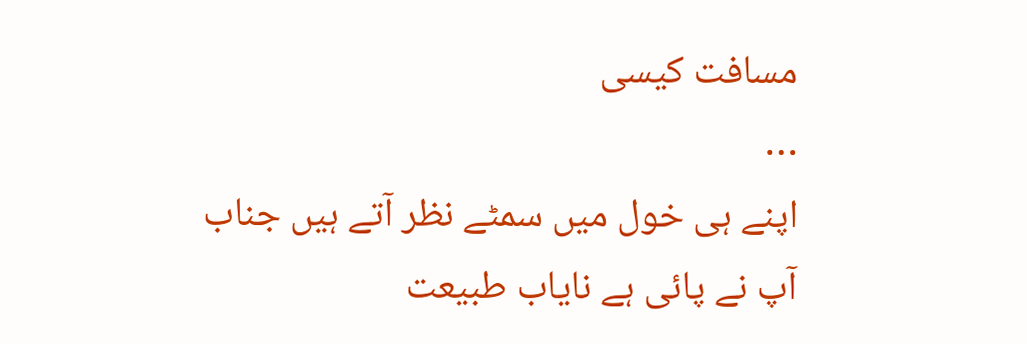مسافت کیسی
…
اپنے ہی خول میں سمٹے نظر آتے ہیں جناب
آپ نے پائی ہے نایاب طبیعت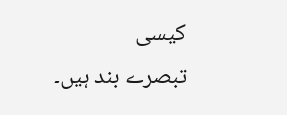کیسی
تبصرے بند ہیں۔